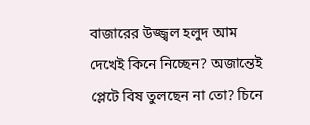বাজারের উজ্জ্বল হলুদ আম দেখেই কিনে নিচ্ছেন? অজান্তেই প্লেটে বিষ তুলছেন না তো? চিনে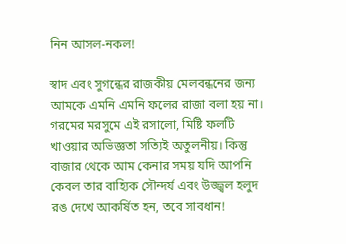নিন আসল-নকল!

স্বাদ এবং সুগন্ধের রাজকীয় মেলবন্ধনের জন্য আমকে এমনি এমনি ফলের রাজা বলা হয় না। গরমের মরসুমে এই রসালো, মিষ্টি ফলটি খাওয়ার অভিজ্ঞতা সত্যিই অতুলনীয়। কিন্তু বাজার থেকে আম কেনার সময় যদি আপনি কেবল তার বাহ্যিক সৌন্দর্য এবং উজ্জ্বল হলুদ রঙ দেখে আকর্ষিত হন, তবে সাবধান!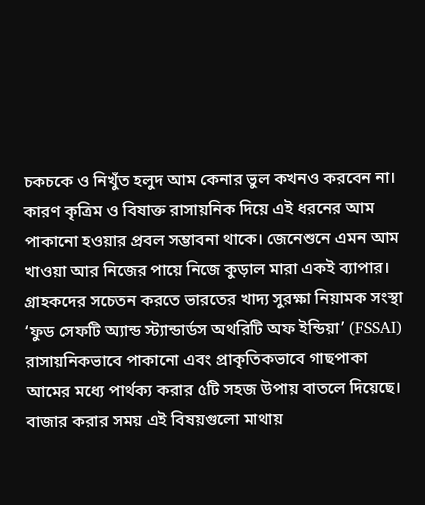চকচকে ও নিখুঁত হলুদ আম কেনার ভুল কখনও করবেন না। কারণ কৃত্রিম ও বিষাক্ত রাসায়নিক দিয়ে এই ধরনের আম পাকানো হওয়ার প্রবল সম্ভাবনা থাকে। জেনেশুনে এমন আম খাওয়া আর নিজের পায়ে নিজে কুড়াল মারা একই ব্যাপার।
গ্রাহকদের সচেতন করতে ভারতের খাদ্য সুরক্ষা নিয়ামক সংস্থা ‘ফুড সেফটি অ্যান্ড স্ট্যান্ডার্ডস অথরিটি অফ ইন্ডিয়া’ (FSSAI) রাসায়নিকভাবে পাকানো এবং প্রাকৃতিকভাবে গাছপাকা আমের মধ্যে পার্থক্য করার ৫টি সহজ উপায় বাতলে দিয়েছে। বাজার করার সময় এই বিষয়গুলো মাথায়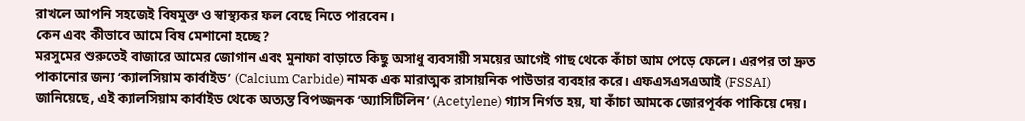রাখলে আপনি সহজেই বিষমুক্ত ও স্বাস্থ্যকর ফল বেছে নিতে পারবেন।
কেন এবং কীভাবে আমে বিষ মেশানো হচ্ছে?
মরসুমের শুরুতেই বাজারে আমের জোগান এবং মুনাফা বাড়াতে কিছু অসাধু ব্যবসায়ী সময়ের আগেই গাছ থেকে কাঁচা আম পেড়ে ফেলে। এরপর তা দ্রুত পাকানোর জন্য ‘ক্যালসিয়াম কার্বাইড’ (Calcium Carbide) নামক এক মারাত্মক রাসায়নিক পাউডার ব্যবহার করে। এফএসএসএআই (FSSAI) জানিয়েছে, এই ক্যালসিয়াম কার্বাইড থেকে অত্যন্ত বিপজ্জনক ‘অ্যাসিটিলিন’ (Acetylene) গ্যাস নির্গত হয়, যা কাঁচা আমকে জোরপূর্বক পাকিয়ে দেয়।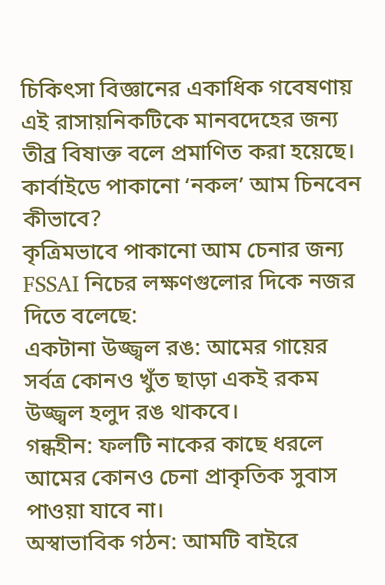চিকিৎসা বিজ্ঞানের একাধিক গবেষণায় এই রাসায়নিকটিকে মানবদেহের জন্য তীব্র বিষাক্ত বলে প্রমাণিত করা হয়েছে।
কার্বাইডে পাকানো ‘নকল’ আম চিনবেন কীভাবে?
কৃত্রিমভাবে পাকানো আম চেনার জন্য FSSAI নিচের লক্ষণগুলোর দিকে নজর দিতে বলেছে:
একটানা উজ্জ্বল রঙ: আমের গায়ের সর্বত্র কোনও খুঁত ছাড়া একই রকম উজ্জ্বল হলুদ রঙ থাকবে।
গন্ধহীন: ফলটি নাকের কাছে ধরলে আমের কোনও চেনা প্রাকৃতিক সুবাস পাওয়া যাবে না।
অস্বাভাবিক গঠন: আমটি বাইরে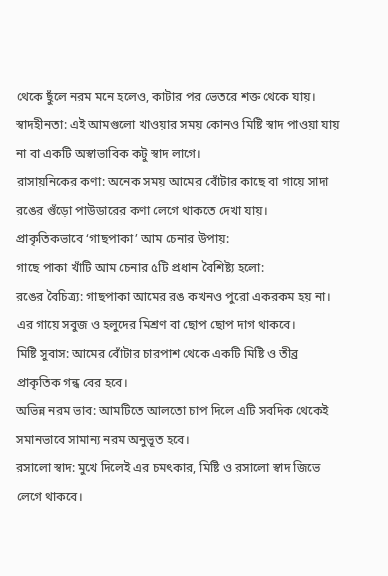থেকে ছুঁলে নরম মনে হলেও, কাটার পর ভেতরে শক্ত থেকে যায়।
স্বাদহীনতা: এই আমগুলো খাওয়ার সময় কোনও মিষ্টি স্বাদ পাওয়া যায় না বা একটি অস্বাভাবিক কটু স্বাদ লাগে।
রাসায়নিকের কণা: অনেক সময় আমের বোঁটার কাছে বা গায়ে সাদা রঙের গুঁড়ো পাউডারের কণা লেগে থাকতে দেখা যায়।
প্রাকৃতিকভাবে ‘গাছপাকা’ আম চেনার উপায়:
গাছে পাকা খাঁটি আম চেনার ৫টি প্রধান বৈশিষ্ট্য হলো:
রঙের বৈচিত্র্য: গাছপাকা আমের রঙ কখনও পুরো একরকম হয় না। এর গায়ে সবুজ ও হলুদের মিশ্রণ বা ছোপ ছোপ দাগ থাকবে।
মিষ্টি সুবাস: আমের বোঁটার চারপাশ থেকে একটি মিষ্টি ও তীব্র প্রাকৃতিক গন্ধ বের হবে।
অভিন্ন নরম ভাব: আমটিতে আলতো চাপ দিলে এটি সবদিক থেকেই সমানভাবে সামান্য নরম অনুভূত হবে।
রসালো স্বাদ: মুখে দিলেই এর চমৎকার, মিষ্টি ও রসালো স্বাদ জিভে লেগে থাকবে।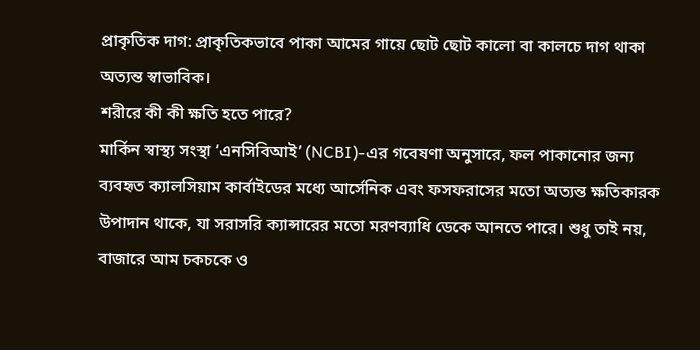প্রাকৃতিক দাগ: প্রাকৃতিকভাবে পাকা আমের গায়ে ছোট ছোট কালো বা কালচে দাগ থাকা অত্যন্ত স্বাভাবিক।
শরীরে কী কী ক্ষতি হতে পারে?
মার্কিন স্বাস্থ্য সংস্থা ‘এনসিবিআই’ (NCBI)-এর গবেষণা অনুসারে, ফল পাকানোর জন্য ব্যবহৃত ক্যালসিয়াম কার্বাইডের মধ্যে আর্সেনিক এবং ফসফরাসের মতো অত্যন্ত ক্ষতিকারক উপাদান থাকে, যা সরাসরি ক্যান্সারের মতো মরণব্যাধি ডেকে আনতে পারে। শুধু তাই নয়, বাজারে আম চকচকে ও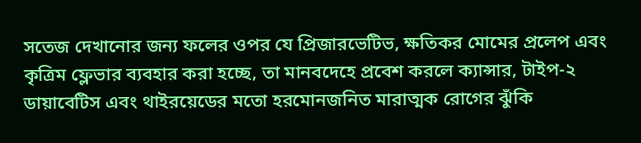সতেজ দেখানোর জন্য ফলের ওপর যে প্রিজারভেটিভ, ক্ষতিকর মোমের প্রলেপ এবং কৃত্রিম ফ্লেভার ব্যবহার করা হচ্ছে, তা মানবদেহে প্রবেশ করলে ক্যান্সার, টাইপ-২ ডায়াবেটিস এবং থাইরয়েডের মতো হরমোনজনিত মারাত্মক রোগের ঝুঁকি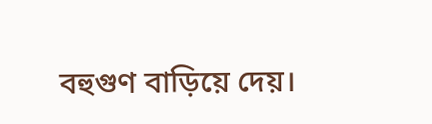বহুগুণ বাড়িয়ে দেয়।